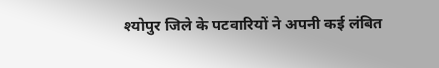श्योपुर जिले के पटवारियों ने अपनी कई लंबित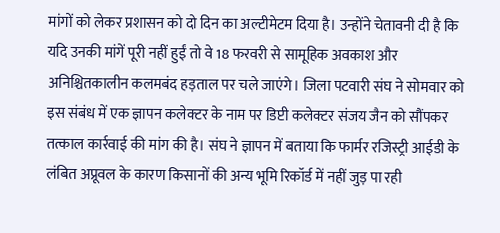मांगों को लेकर प्रशासन को दो दिन का अल्टीमेटम दिया है। उन्होंने चेतावनी दी है कि यदि उनकी मांगें पूरी नहीं हुईं तो वे 18 फरवरी से सामूहिक अवकाश और अनिश्चितकालीन कलमबंद हड़ताल पर चले जाएंगे। जिला पटवारी संघ ने सोमवार को इस संबंध में एक ज्ञापन कलेक्टर के नाम पर डिप्टी कलेक्टर संजय जैन को सौंपकर तत्काल कार्रवाई की मांग की है। संघ ने ज्ञापन में बताया कि फार्मर रजिस्ट्री आईडी के लंबित अप्रूवल के कारण किसानों की अन्य भूमि रिकॉर्ड में नहीं जुड़ पा रही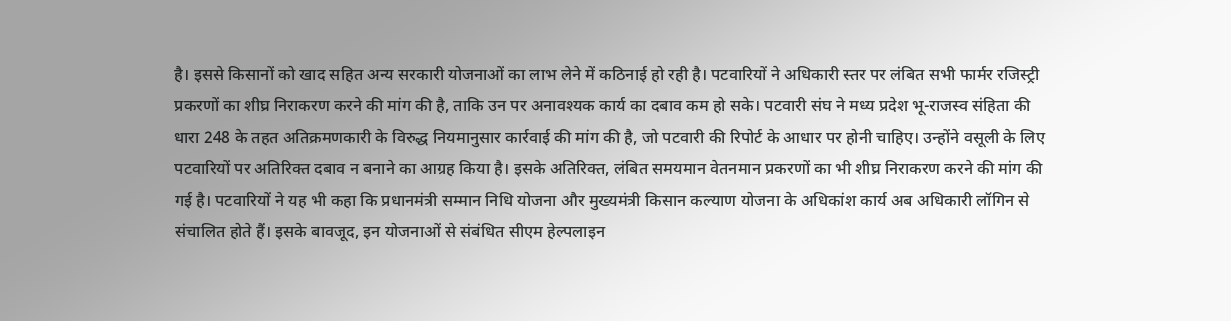है। इससे किसानों को खाद सहित अन्य सरकारी योजनाओं का लाभ लेने में कठिनाई हो रही है। पटवारियों ने अधिकारी स्तर पर लंबित सभी फार्मर रजिस्ट्री प्रकरणों का शीघ्र निराकरण करने की मांग की है, ताकि उन पर अनावश्यक कार्य का दबाव कम हो सके। पटवारी संघ ने मध्य प्रदेश भू-राजस्व संहिता की धारा 248 के तहत अतिक्रमणकारी के विरुद्ध नियमानुसार कार्रवाई की मांग की है, जो पटवारी की रिपोर्ट के आधार पर होनी चाहिए। उन्होंने वसूली के लिए पटवारियों पर अतिरिक्त दबाव न बनाने का आग्रह किया है। इसके अतिरिक्त, लंबित समयमान वेतनमान प्रकरणों का भी शीघ्र निराकरण करने की मांग की गई है। पटवारियों ने यह भी कहा कि प्रधानमंत्री सम्मान निधि योजना और मुख्यमंत्री किसान कल्याण योजना के अधिकांश कार्य अब अधिकारी लॉगिन से संचालित होते हैं। इसके बावजूद, इन योजनाओं से संबंधित सीएम हेल्पलाइन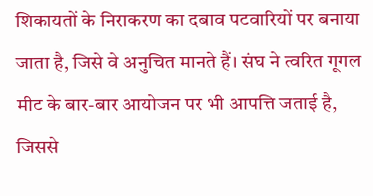शिकायतों के निराकरण का दबाव पटवारियों पर बनाया जाता है, जिसे वे अनुचित मानते हैं। संघ ने त्वरित गूगल मीट के बार-बार आयोजन पर भी आपत्ति जताई है, जिससे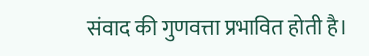संवाद की गुणवत्ता प्रभावित होती है।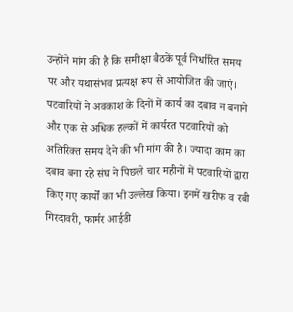उन्होंने मांग की है कि समीक्षा बैठकें पूर्व निर्धारित समय पर और यथासंभव प्रत्यक्ष रूप से आयोजित की जाएं। पटवारियों ने अवकाश के दिनों में कार्य का दबाव न बनाने और एक से अधिक हल्कों में कार्यरत पटवारियों को अतिरिक्त समय देने की भी मांग की है। ज्यादा काम का दबाव बना रहे संघ ने पिछले चार महीनों में पटवारियों द्वारा किए गए कार्यों का भी उल्लेख किया। इनमें खरीफ व रबी गिरदावरी, फार्मर आईडी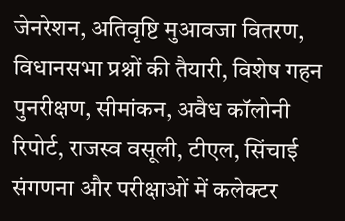जेनरेशन, अतिवृष्टि मुआवजा वितरण, विधानसभा प्रश्नों की तैयारी, विशेष गहन पुनरीक्षण, सीमांकन, अवैध कॉलोनी रिपोर्ट, राजस्व वसूली, टीएल, सिंचाई संगणना और परीक्षाओं में कलेक्टर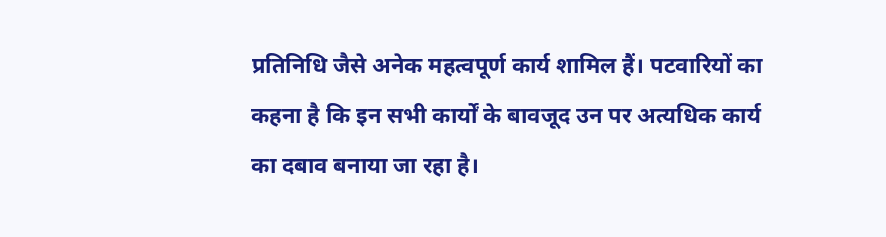प्रतिनिधि जैसे अनेक महत्वपूर्ण कार्य शामिल हैं। पटवारियों का कहना है कि इन सभी कार्यों के बावजूद उन पर अत्यधिक कार्य का दबाव बनाया जा रहा है।